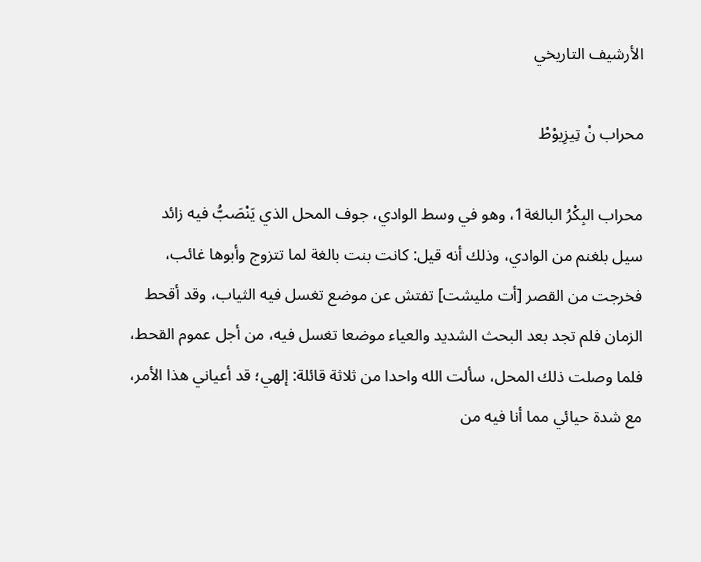الأرشيف التاريخي

محراب نْ تِيزِيوْطْ

محراب البِكْرُ البالغة1، وهو في وسط الوادي، جوف المحل الذي يَنْصَبُّ فيه زائد سيل بلغنم من الوادي، وذلك أنه قيل: كانت بنت بالغة لما تتزوج وأبوها غائب، فخرجت من القصر [أت مليشت] تفتش عن موضع تغسل فيه الثياب، وقد أقحط الزمان فلم تجد بعد البحث الشديد والعياء موضعا تغسل فيه، من أجل عموم القحط، فلما وصلت ذلك المحل، سألت الله واحدا من ثلاثة قائلة: إلهي؛ قد أعياني هذا الأمر، مع شدة حيائي مما أنا فيه من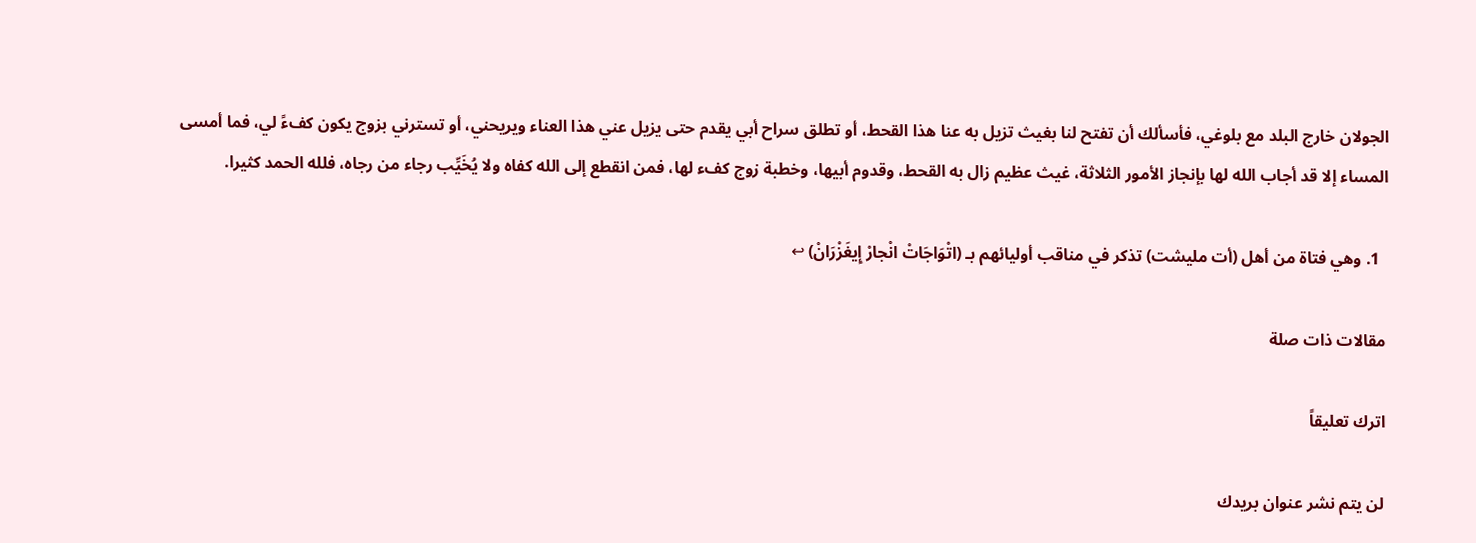الجولان خارج البلد مع بلوغي، فأسألك أن تفتح لنا بغيث تزيل به عنا هذا القحط، أو تطلق سراح أبي يقدم حتى يزيل عني هذا العناء ويريحني، أو تسترني بزوج يكون كفءً لي، فما أمسى المساء إلا قد أجاب الله لها بإنجاز الأمور الثلاثة، غيث عظيم زال به القحط، وقدوم أبيها، وخطبة زوج كفء لها، فمن انقطع إلى الله كفاه ولا يُخَيِّب رجاء من رجاه، فلله الحمد كثيرا.

  1. وهي فتاة من أهل (أت مليشت) تذكر في مناقب أوليائهم بـ (اتْوَاجَاتْ انْجارْ إِيغَزْرَانْ) ↩

مقالات ذات صلة

اترك تعليقاً

لن يتم نشر عنوان بريدك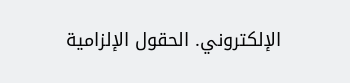الإلكتروني. الحقول الإلزامية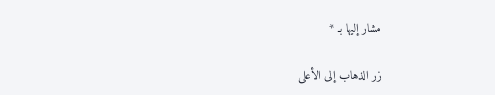مشار إليها بـ *

زر الذهاب إلى الأعلى